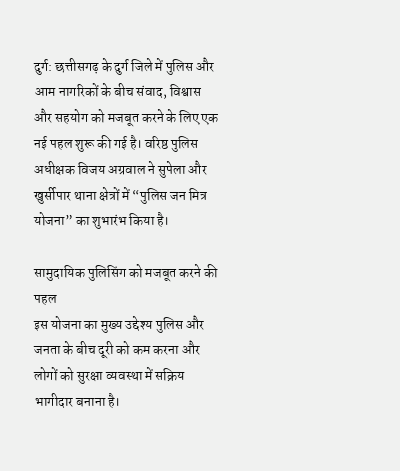दुर्ग: छत्तीसगढ़ के दुर्ग जिले में पुलिस और आम नागरिकों के बीच संवाद, विश्वास और सहयोग को मजबूत करने के लिए एक नई पहल शुरू की गई है। वरिष्ठ पुलिस अधीक्षक विजय अग्रवाल ने सुपेला और खुर्सीपार थाना क्षेत्रों में “पुलिस जन मित्र योजना” का शुभारंभ किया है।

सामुदायिक पुलिसिंग को मजबूत करने की पहल
इस योजना का मुख्य उद्देश्य पुलिस और जनता के बीच दूरी को कम करना और लोगों को सुरक्षा व्यवस्था में सक्रिय भागीदार बनाना है।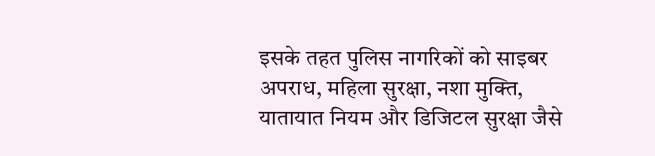इसके तहत पुलिस नागरिकों को साइबर अपराध, महिला सुरक्षा, नशा मुक्ति, यातायात नियम और डिजिटल सुरक्षा जैसे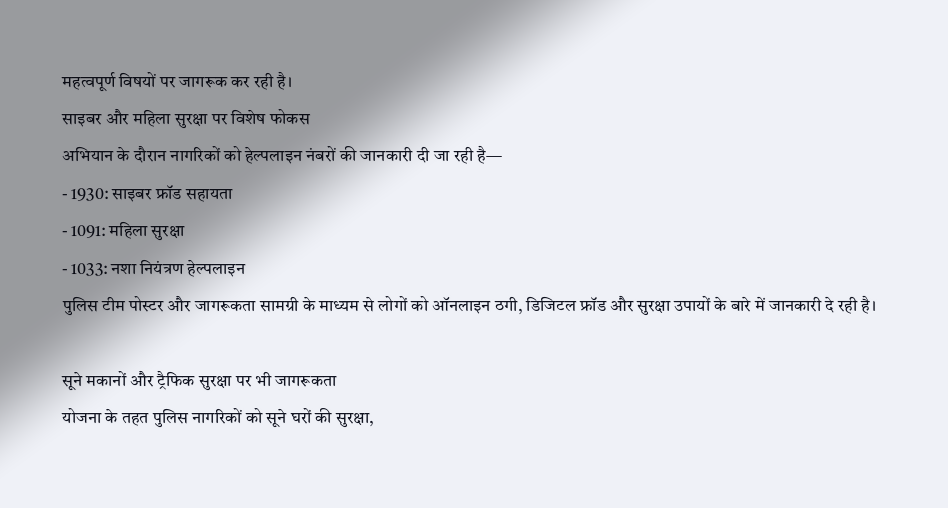महत्वपूर्ण विषयों पर जागरूक कर रही है।
साइबर और महिला सुरक्षा पर विशेष फोकस
अभियान के दौरान नागरिकों को हेल्पलाइन नंबरों की जानकारी दी जा रही है—
- 1930: साइबर फ्रॉड सहायता
- 1091: महिला सुरक्षा
- 1033: नशा नियंत्रण हेल्पलाइन
पुलिस टीम पोस्टर और जागरूकता सामग्री के माध्यम से लोगों को ऑनलाइन ठगी, डिजिटल फ्रॉड और सुरक्षा उपायों के बारे में जानकारी दे रही है।

सूने मकानों और ट्रैफिक सुरक्षा पर भी जागरूकता
योजना के तहत पुलिस नागरिकों को सूने घरों की सुरक्षा,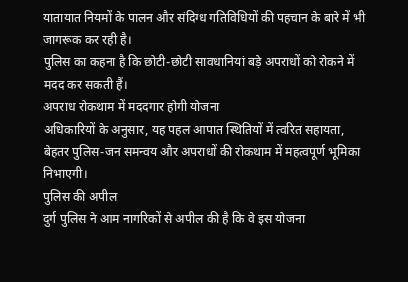यातायात नियमों के पालन और संदिग्ध गतिविधियों की पहचान के बारे में भी जागरूक कर रही है।
पुलिस का कहना है कि छोटी-छोटी सावधानियां बड़े अपराधों को रोकने में मदद कर सकती हैं।
अपराध रोकथाम में मददगार होगी योजना
अधिकारियों के अनुसार, यह पहल आपात स्थितियों में त्वरित सहायता, बेहतर पुलिस-जन समन्वय और अपराधों की रोकथाम में महत्वपूर्ण भूमिका निभाएगी।
पुलिस की अपील
दुर्ग पुलिस ने आम नागरिकों से अपील की है कि वे इस योजना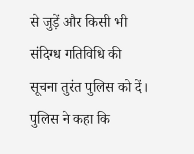से जुड़ें और किसी भी संदिग्ध गतिविधि की सूचना तुरंत पुलिस को दें।
पुलिस ने कहा कि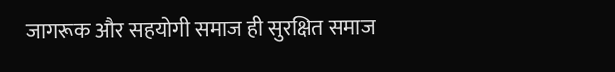जागरूक और सहयोगी समाज ही सुरक्षित समाज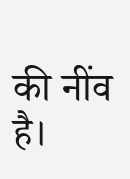की नींव है।